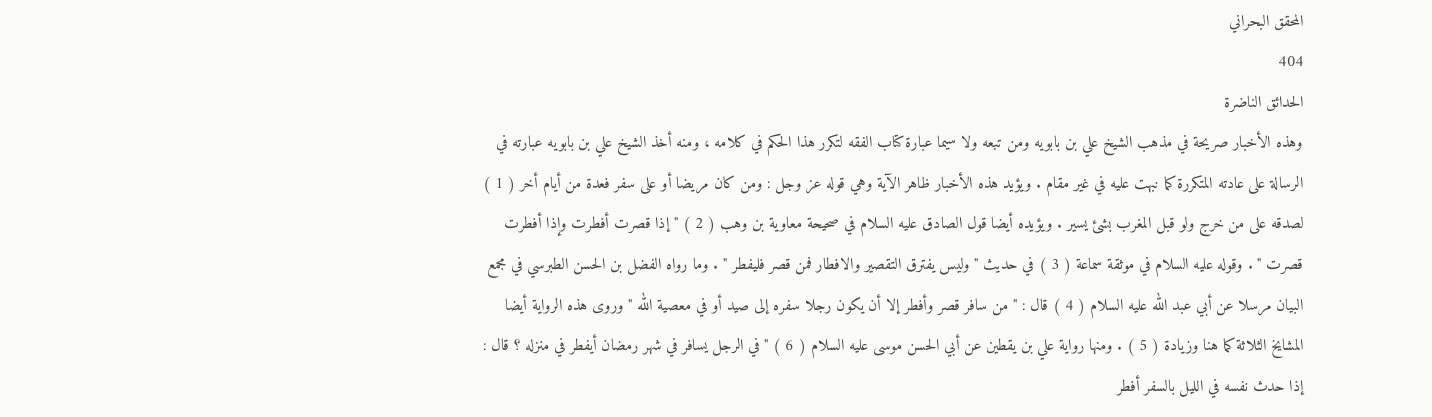المحقق البحراني
404
الحدائق الناضرة
وهذه الأخبار صريحة في مذهب الشيخ علي بن بابويه ومن تبعه ولا سيما عبارة كتاب الفقه لتكرر هذا الحكم في كلامه ، ومنه أخذ الشيخ علي بن بابويه عبارته في الرسالة على عادته المتكررة كما نبهت عليه في غير مقام . ويؤيد هذه الأخبار ظاهر الآية وهي قوله عز وجل : ومن كان مريضا أو على سفر فعدة من أيام أخر ( 1 ) لصدقه على من خرج ولو قبل المغرب بشئ يسير . ويؤيده أيضا قول الصادق عليه السلام في صحيحة معاوية بن وهب ( 2 ) " إذا قصرت أفطرت وإذا أفطرت قصرت " . وقوله عليه السلام في موثقة سماعة ( 3 ) في حديث " وليس يفترق التقصير والافطار فمن قصر فليفطر " . وما رواه الفضل بن الحسن الطبرسي في مجمع البيان مرسلا عن أبي عبد الله عليه السلام ( 4 ) قال : " من سافر قصر وأفطر إلا أن يكون رجلا سفره إلى صيد أو في معصية الله " وروى هذه الرواية أيضا المشايخ الثلاثة كما هنا وزيادة ( 5 ) . ومنها رواية علي بن يقطين عن أبي الحسن موسى عليه السلام ( 6 ) " في الرجل يسافر في شهر رمضان أيفطر في منزله ؟ قال : إذا حدث نفسه في الليل بالسفر أفطر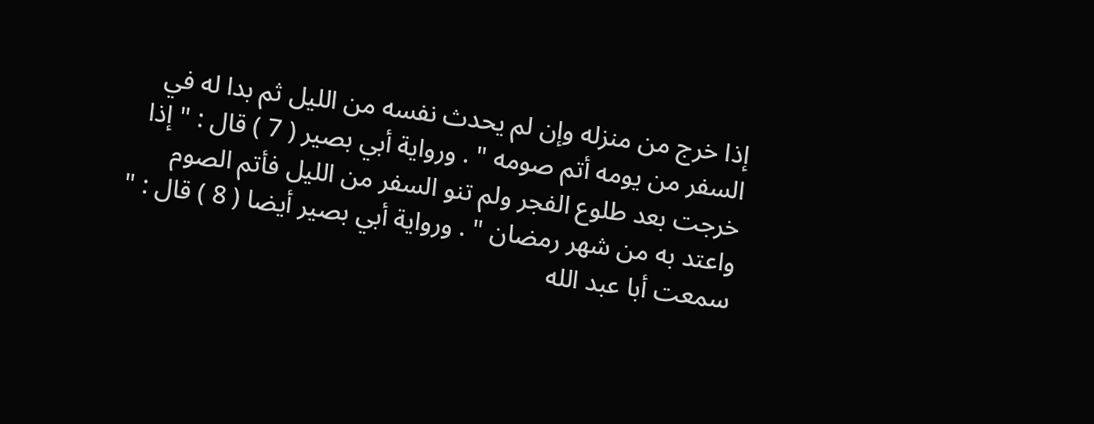إذا خرج من منزله وإن لم يحدث نفسه من الليل ثم بدا له في السفر من يومه أتم صومه " . ورواية أبي بصير ( 7 ) قال : " إذا خرجت بعد طلوع الفجر ولم تنو السفر من الليل فأتم الصوم واعتد به من شهر رمضان " . ورواية أبي بصير أيضا ( 8 ) قال : " سمعت أبا عبد الله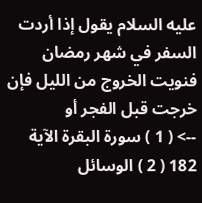عليه السلام يقول إذا أردت السفر في شهر رمضان فنويت الخروج من الليل فإن خرجت قبل الفجر أو
--> ( 1 ) سورة البقرة الآية 182 ( 2 ) الوسائل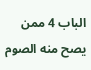الباب 4 ممن يصح منه الصوم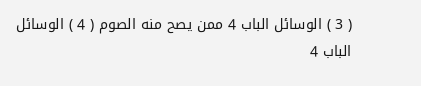( 3 ) الوسائل الباب 4 ممن يصح منه الصوم ( 4 ) الوسائل الباب 4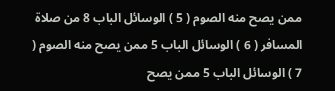ممن يصح منه الصوم ( 5 ) الوسائل الباب 8 من صلاة المسافر ( 6 ) الوسائل الباب 5 ممن يصح منه الصوم ( 7 ) الوسائل الباب 5 ممن يصح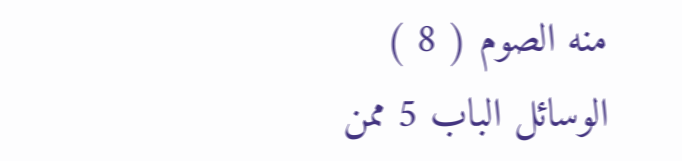منه الصوم ( 8 ) الوسائل الباب 5 ممن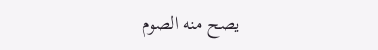يصح منه الصوم